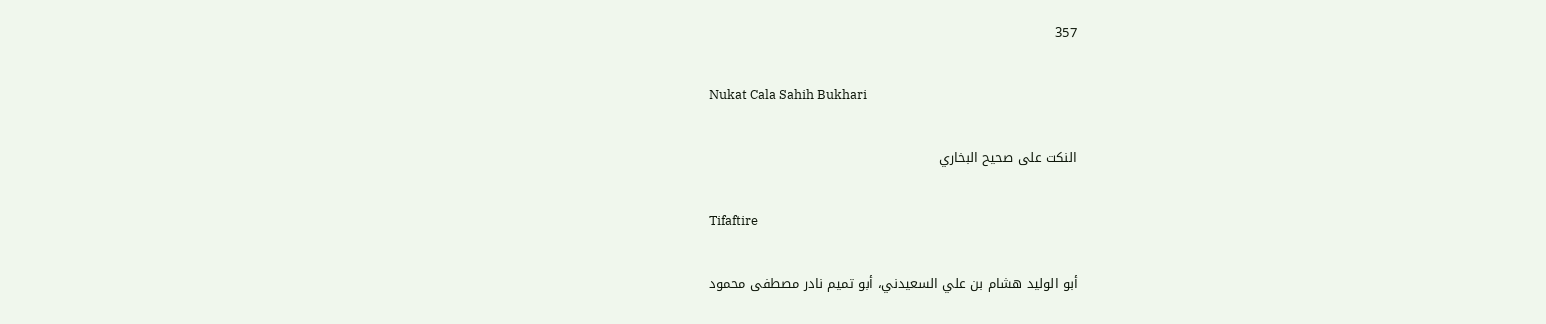357

Nukat Cala Sahih Bukhari

النكت على صحيح البخاري

Tifaftire

أبو الوليد هشام بن علي السعيدني، أبو تميم نادر مصطفى محمود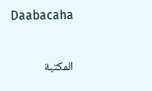Daabacaha

المكتبة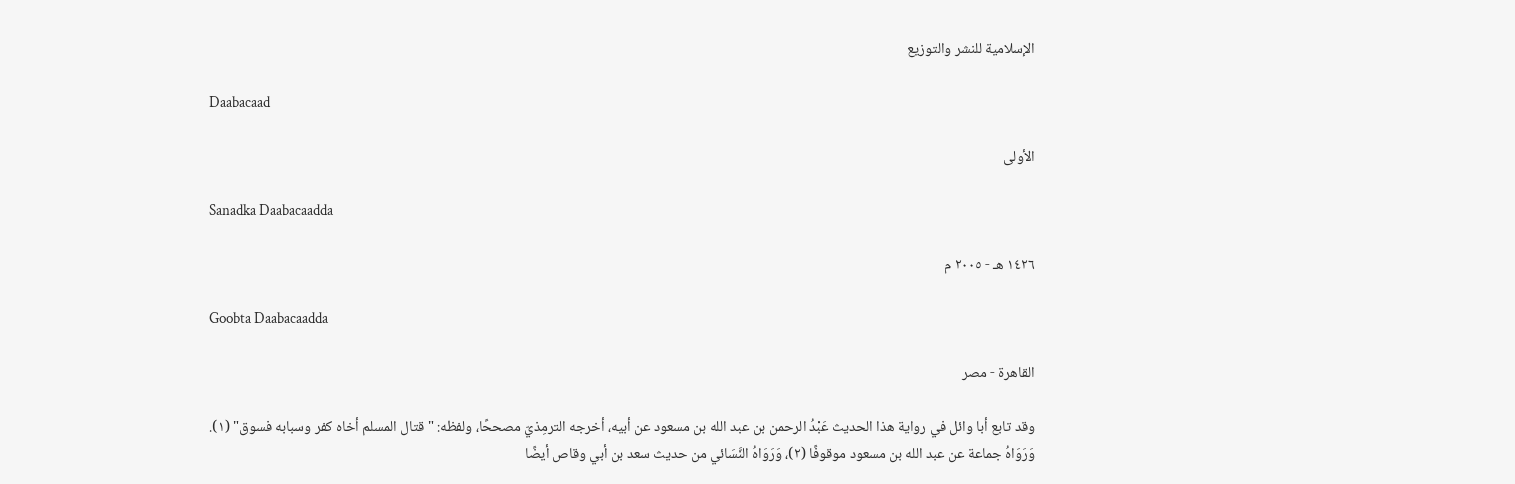الإسلامية للنشر والتوزيع

Daabacaad

الأولى

Sanadka Daabacaadda

١٤٢٦ هـ - ٢٠٠٥ م

Goobta Daabacaadda

القاهرة - مصر

وقد تابع أبا وائل في رواية هذا الحديث عَبْدُ الرحمن بن عبد الله بن مسعود عن أبيه، أخرجه الترمِذيّ مصححًا، ولفظه: "قتال المسلم أخاه كفر وسبابه فسوق" (١).
وَرَوَاهُ جماعة عن عبد الله بن مسعود موقوفًا (٢)، وَرَوَاهُ النَّسَائي من حديث سعد بن أبي وقاص أيضًا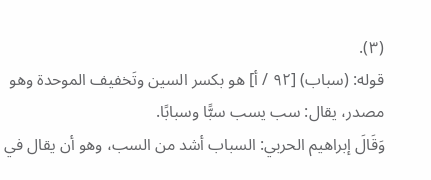(٣).
قوله: (سباب) [٩٢ / أ] هو بكسر السين وتَخفيف الموحدة وهو مصدر، يقال: سب يسب سبًّا وسبابًا.
وَقَالَ إبراهيم الحربي: السباب أشد من السب، وهو أن يقال في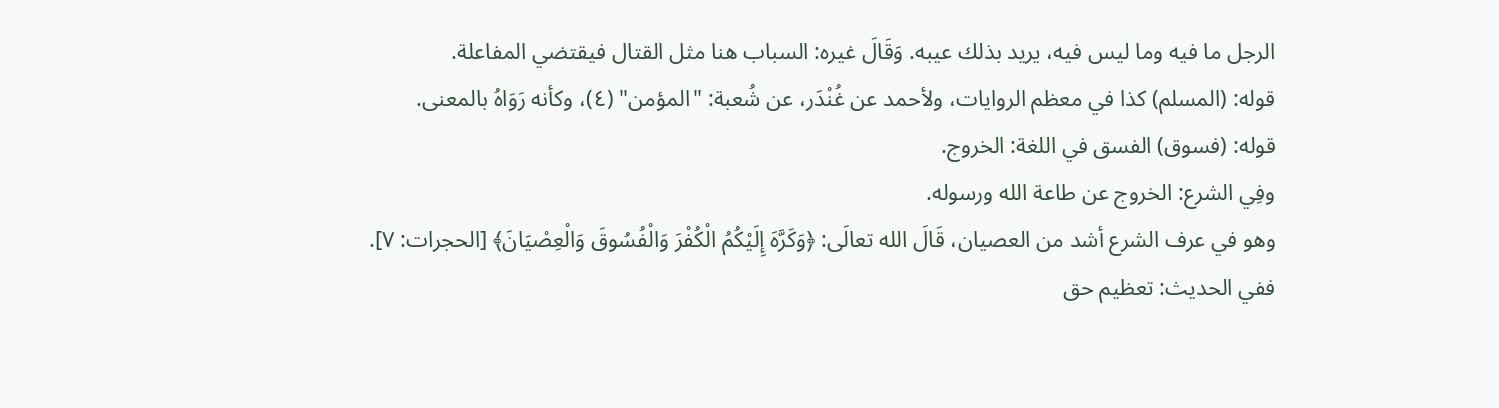الرجل ما فيه وما ليس فيه، يريد بذلك عيبه. وَقَالَ غيره: السباب هنا مثل القتال فيقتضي المفاعلة.
قوله: (المسلم) كذا في معظم الروايات، ولأحمد عن غُنْدَر، عن شُعبة: "المؤمن" (٤)، وكأنه رَوَاهُ بالمعنى.
قوله: (فسوق) الفسق في اللغة: الخروج.
وفِي الشرع: الخروج عن طاعة الله ورسوله.
وهو في عرف الشرع أشد من العصيان، قَالَ الله تعالَى: ﴿وَكَرَّهَ إِلَيْكُمُ الْكُفْرَ وَالْفُسُوقَ وَالْعِصْيَانَ﴾ [الحجرات: ٧].
ففي الحديث: تعظيم حق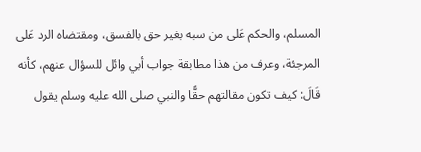المسلم، والحكم عَلى من سبه بغير حق بالفسق، ومقتضاه الرد عَلى المرجئة، وعرف من هذا مطابقة جواب أبي وائل للسؤال عنهم، كأنه قَالَ: كيف تكون مقالتهم حقًّا والنبي صلى الله عليه وسلم يقول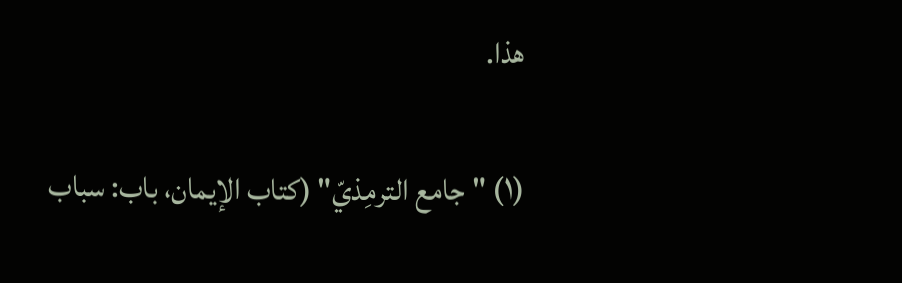هذا.

(١) "جامع الترمِذيّ" (كتاب الإيمان، باب: سباب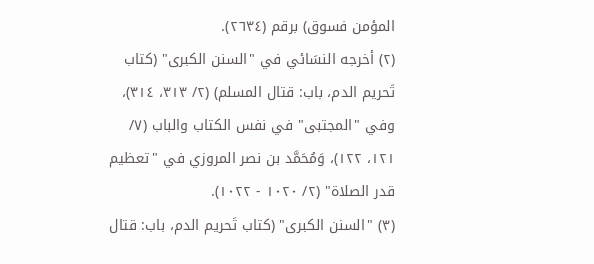المؤمن فسوق) برقم (٢٦٣٤).
(٢) أخرجه النسَائي في "السنن الكبرى" (كتاب تَحريم الدم، باب: قتال المسلم) (٢/ ٣١٣، ٣١٤)، وفي "المجتبى" في نفس الكتاب والباب (٧/ ١٢١، ١٢٢)، وَمُحَمَّد بن نصر المروزي في "تعظيم قدر الصلاة" (٢/ ١٠٢٠ - ١٠٢٢).
(٣) "السنن الكبرى" (كتاب تَحريم الدم، باب: قتال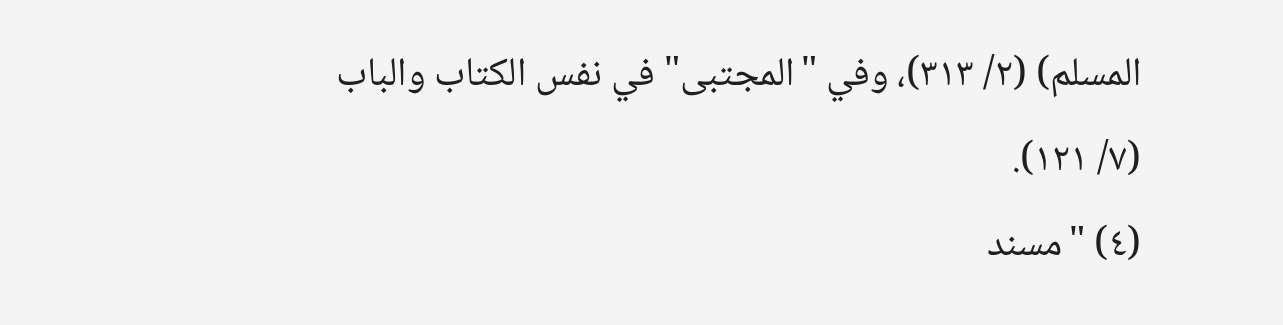المسلم) (٢/ ٣١٣)، وفي "المجتبى" في نفس الكتاب والباب (٧/ ١٢١).
(٤) "مسند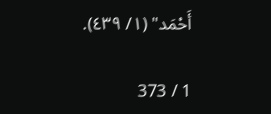أَحْمَد" (١/ ٤٣٩).

1 / 373